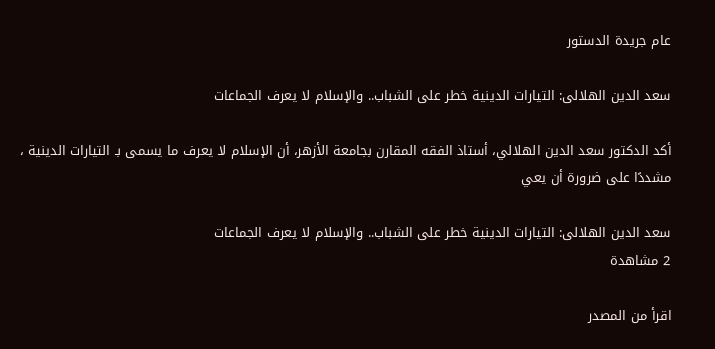عام جريدة الدستور

سعد الدين الهلالى: التيارات الدينية خطر على الشباب.. والإسلام لا يعرف الجماعات

أكد الدكتور سعد الدين الهلالي، أستاذ الفقه المقارن بجامعة الأزهر، أن الإسلام لا يعرف ما يسمى بـ التيارات الدينية ، مشددًا على ضرورة أن يعي

سعد الدين الهلالى: التيارات الدينية خطر على الشباب.. والإسلام لا يعرف الجماعات
2 مشاهدة

اقرأ من المصدر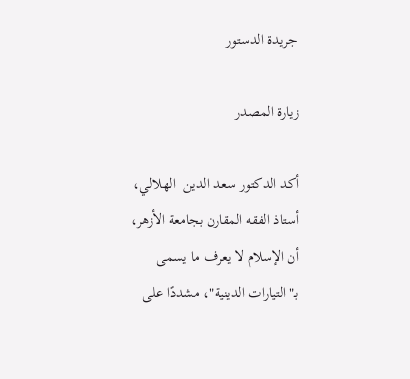جريدة الدستور

زيارة المصدر

أكد الدكتور سعد الدين  الهلالي، أستاذ الفقه المقارن بجامعة الأزهر، أن الإسلام لا يعرف ما يسمى بـ"التيارات الدينية"، مشددًا على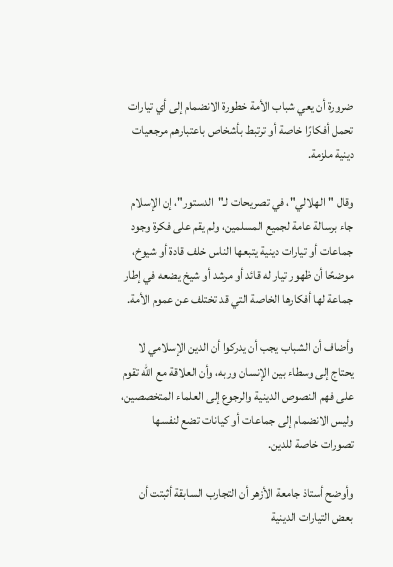ضرورة أن يعي شباب الأمة خطورة الانضمام إلى أي تيارات تحمل أفكارًا خاصة أو ترتبط بأشخاص باعتبارهم مرجعيات دينية ملزمة.

وقال "الهلالي"، في تصريحات لـ"الدستور"، إن الإسلام جاء برسالة عامة لجميع المسلمين، ولم يقم على فكرة وجود جماعات أو تيارات دينية يتبعها الناس خلف قادة أو شيوخ، موضحًا أن ظهور تيار له قائد أو مرشد أو شيخ يضعه في إطار جماعة لها أفكارها الخاصة التي قد تختلف عن عموم الأمة.

وأضاف أن الشباب يجب أن يدركوا أن الدين الإسلامي لا يحتاج إلى وسطاء بين الإنسان وربه، وأن العلاقة مع الله تقوم على فهم النصوص الدينية والرجوع إلى العلماء المتخصصين، وليس الانضمام إلى جماعات أو كيانات تضع لنفسها تصورات خاصة للدين.

وأوضح أستاذ جامعة الأزهر أن التجارب السابقة أثبتت أن بعض التيارات الدينية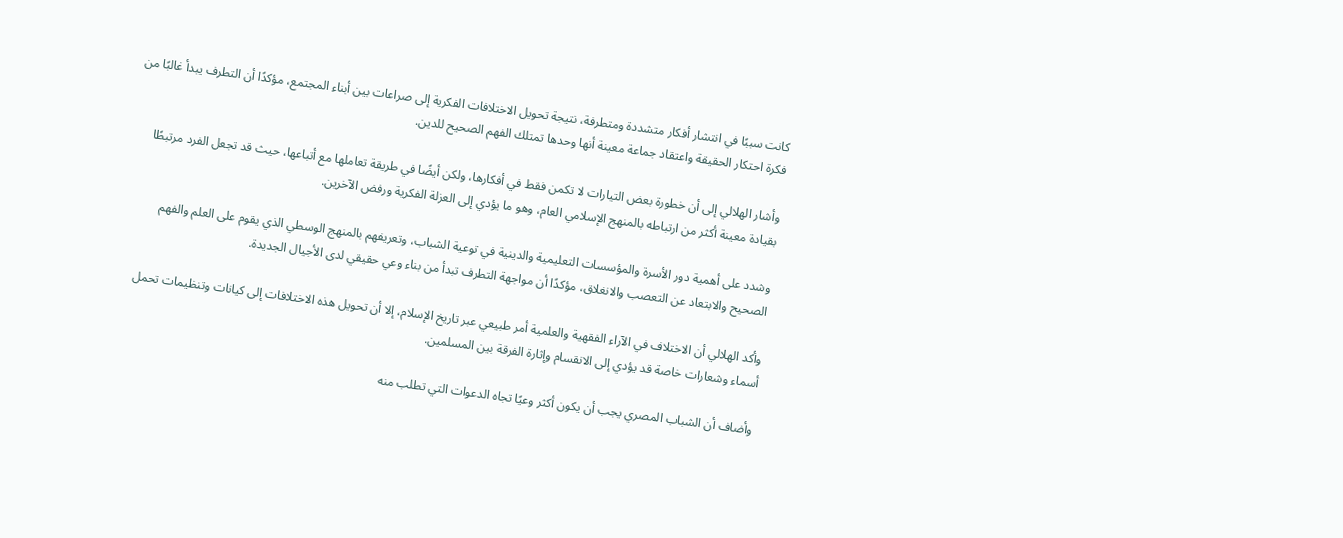كانت سببًا في انتشار أفكار متشددة ومتطرفة، نتيجة تحويل الاختلافات الفكرية إلى صراعات بين أبناء المجتمع، مؤكدًا أن التطرف يبدأ غالبًا من فكرة احتكار الحقيقة واعتقاد جماعة معينة أنها وحدها تمتلك الفهم الصحيح للدين.

وأشار الهلالي إلى أن خطورة بعض التيارات لا تكمن فقط في أفكارها، ولكن أيضًا في طريقة تعاملها مع أتباعها، حيث قد تجعل الفرد مرتبطًا بقيادة معينة أكثر من ارتباطه بالمنهج الإسلامي العام، وهو ما يؤدي إلى العزلة الفكرية ورفض الآخرين.

وشدد على أهمية دور الأسرة والمؤسسات التعليمية والدينية في توعية الشباب، وتعريفهم بالمنهج الوسطي الذي يقوم على العلم والفهم الصحيح والابتعاد عن التعصب والانغلاق، مؤكدًا أن مواجهة التطرف تبدأ من بناء وعي حقيقي لدى الأجيال الجديدة.

وأكد الهلالي أن الاختلاف في الآراء الفقهية والعلمية أمر طبيعي عبر تاريخ الإسلام، إلا أن تحويل هذه الاختلافات إلى كيانات وتنظيمات تحمل أسماء وشعارات خاصة قد يؤدي إلى الانقسام وإثارة الفرقة بين المسلمين.

وأضاف أن الشباب المصري يجب أن يكون أكثر وعيًا تجاه الدعوات التي تطلب منه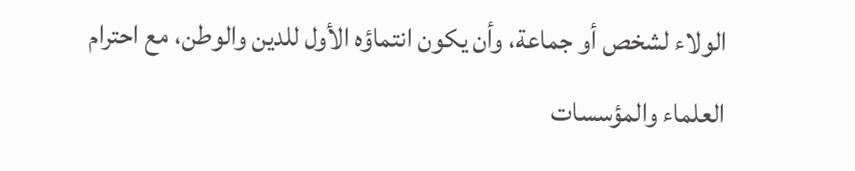الولاء لشخص أو جماعة، وأن يكون انتماؤه الأول للدين والوطن، مع احترام العلماء والمؤسسات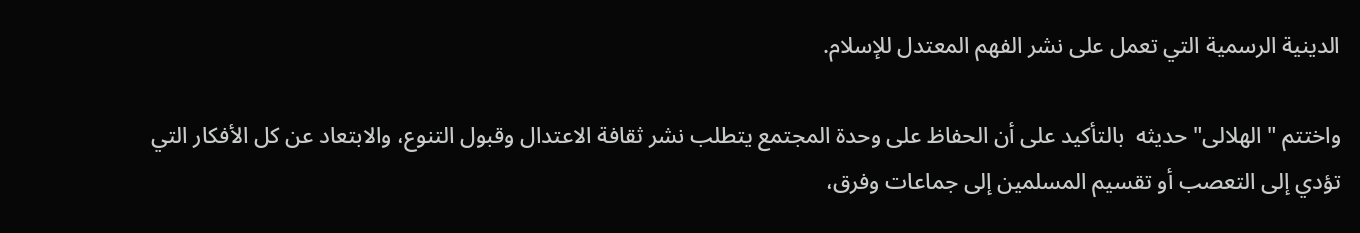الدينية الرسمية التي تعمل على نشر الفهم المعتدل للإسلام.

واختتم " الهلالى" حديثه  بالتأكيد على أن الحفاظ على وحدة المجتمع يتطلب نشر ثقافة الاعتدال وقبول التنوع، والابتعاد عن كل الأفكار التي تؤدي إلى التعصب أو تقسيم المسلمين إلى جماعات وفرق،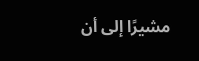مشيرًا إلى أن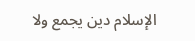الإسلام دين يجمع ولا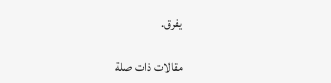يفرق.

مقالات ذات صلة